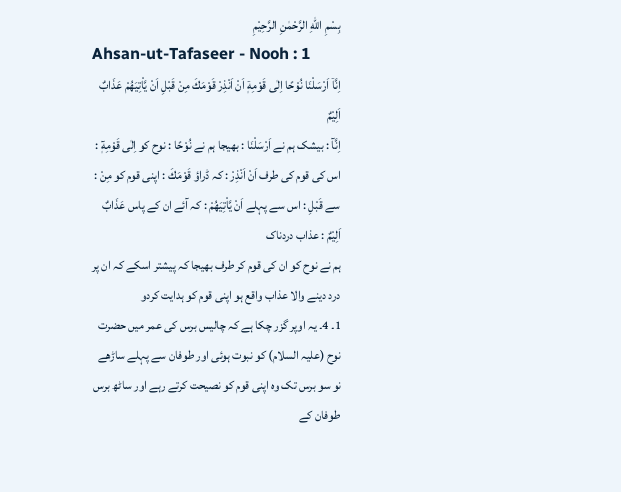بِسْمِ اللّٰهِ الرَّحْمٰنِ الرَّحِيْمِ
Ahsan-ut-Tafaseer - Nooh : 1
اِنَّاۤ اَرْسَلْنَا نُوْحًا اِلٰى قَوْمِهٖۤ اَنْ اَنْذِرْ قَوْمَكَ مِنْ قَبْلِ اَنْ یَّاْتِیَهُمْ عَذَابٌ اَلِیْمٌ
اِنَّآ : بیشک ہم نے اَرْسَلْنَا : بھیجا ہم نے نُوْحًا : نوح کو اِلٰى قَوْمِهٖٓ : اس کی قوم کی طرف اَنْ اَنْذِرْ : کہ ڈراؤ قَوْمَكَ : اپنی قوم کو مِنْ : سے قَبْلِ : اس سے پہلے اَنْ يَّاْتِيَهُمْ : کہ آئے ان کے پاس عَذَابٌ اَلِيْمٌ : عذاب دردناک
ہم نے نوح کو ان کی قوم کر طرف بھیجا کہ پیشتر اسکے کہ ان پر درد دینے والا عذاب واقع ہو اپنی قوم کو ہدایت کردو
1۔ 4۔ یہ اوپر گزر چکا ہے کہ چالیس برس کی عمر میں حضرت نوح (علیہ السلام) کو نبوت ہوئی اور طوفان سے پہلے ساڑھے نو سو برس تک وہ اپنی قوم کو نصیحت کرتے رہے اور ساٹھ برس طوفان کے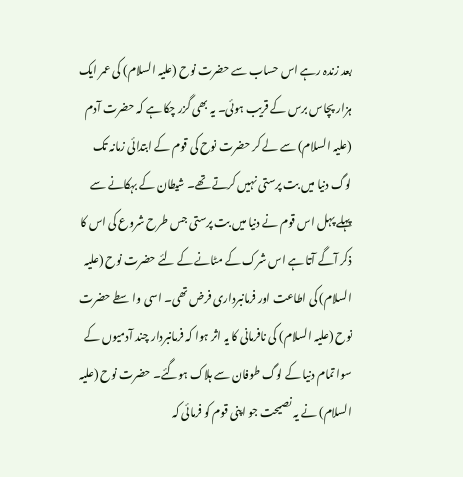بعد زندہ رہے اس حساب سے حضرت نوح (علیہ السلام) کی عمر ایک ہزار پچاس برس کے قریب ہوئی۔ یہ بھی گزر چکا ہے کہ حضرت آدم (علیہ السلام) سے لے کر حضرت نوح کی قوم کے ابتدائی زمانہ تک لوگ دنیا میں بت پرستی نہیں کرتے تھے۔ شیطان کے بہکانے سے پہلے پہل اس قوم نے دنیا میں بت پرستی جس طرح شروع کی اس کا ذکر آگے آتا ہے اس شرک کے مٹانے کے لئے حضرت نوح (علیہ السلام) کی اطاعت اور فرمانبرداری فرض تھی۔ اسی واسطے حضرت نوح (علیہ السلام) کی نافرمانی کا یہ اثر ہوا کہ فرمانبردار چند آدمیوں کے سوا تمام دنیا کے لوگ طوفان سے ہلاک ہوگئے۔ حضرت نوح (علیہ السلام) نے یہ نصیحت جو اپنی قوم کو فرمائی کہ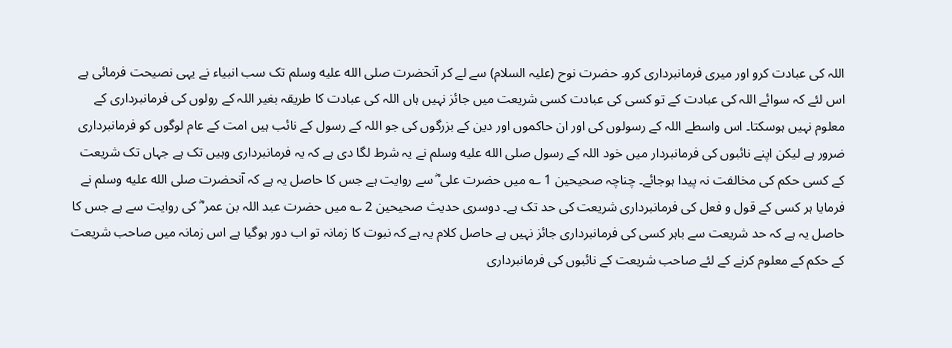اللہ کی عبادت کرو اور میری فرمانبرداری کرو۔ حضرت نوح (علیہ السلام) سے لے کر آنحضرت صلى الله عليه وسلم تک سب انبیاء نے یہی نصیحت فرمائی ہے اس لئے کہ سوائے اللہ کی عبادت کے تو کسی کی عبادت کسی شریعت میں جائز نہیں ہاں اللہ کی عبادت کا طریقہ بغیر اللہ کے رولوں کی فرمانبرداری کے معلوم نہیں ہوسکتا۔ اس واسطے اللہ کے رسولوں کی اور ان حاکموں اور دین کے بزرگوں کی جو اللہ کے رسول کے نائب ہیں امت کے عام لوگوں کو فرمانبرداری ضرور ہے لیکن اپنے نائبوں کی فرمانبردار میں خود اللہ کے رسول صلى الله عليه وسلم نے یہ شرط لگا دی ہے کہ یہ فرمانبرداری وہیں تک ہے جہاں تک شریعت کے کسی حکم کی مخالفت نہ پیدا ہوجائے۔ چناچہ صحیحین 1 ؎ میں حضرت علی ؓ سے روایت ہے جس کا حاصل یہ ہے کہ آنحضرت صلى الله عليه وسلم نے فرمایا ہر کسی کے قول و فعل کی فرمانبرداری شریعت کی حد تک ہے۔ دوسری حدیث صحیحین 2 ؎ میں حضرت عبد اللہ بن عمر ؓ کی روایت سے ہے جس کا حاصل یہ ہے کہ حد شریعت سے باہر کسی کی فرمانبرداری جائز نہیں ہے حاصل کلام یہ ہے کہ نبوت کا زمانہ تو اب دور ہوگیا ہے اس زمانہ میں صاحب شریعت کے حکم کے معلوم کرنے کے لئے صاحب شریعت کے نائبوں کی فرمانبرداری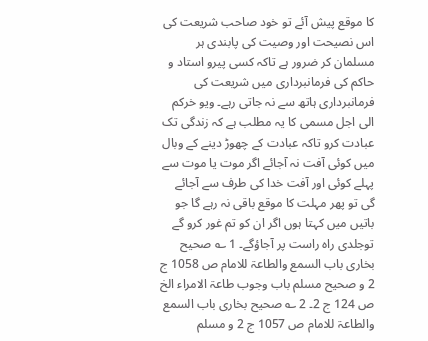کا موقع پیش آئے تو خود صاحب شریعت کی اس نصیحت اور وصیت کی پابندی ہر مسلمان کر ضرور ہے تاکہ کسی پیرو استاد و حاکم کی فرمانبرداری میں شریعت کی فرمانبرداری ہاتھ سے نہ جاتی رہے۔ ویو خرکم الی اجل مسمی کا یہ مطلب ہے کہ زندگی تک عبادت کرو تاکہ عبادت کے چھوڑ دینے کے وبال میں کوئی آفت نہ آجائے اگر موت یا موت سے پہلے کوئی اور آفت خدا کی طرف سے آجائے گی تو پھر مہلت کا موقع باقی نہ رہے گا جو باتیں میں کہتا ہوں اگر ان کو تم غور کرو گے توجلدی راہ راست پر آجاؤگے۔ 1 ؎ صحیح بخاری باب السمع والطاعۃ للامام ص 1058 ج 2 و صحیح مسلم باب وجوب طاعۃ الامراء الخ ص 124 ج 2۔ 2 ؎ صحیح بخاری باب السمع والطاعۃ للامام ص 1057 ج 2 و مسلم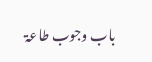باب وجوب طاعۃ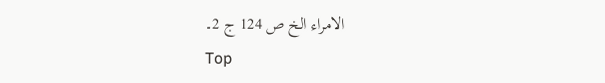الامراء الخ ص 124 ج 2۔
Top